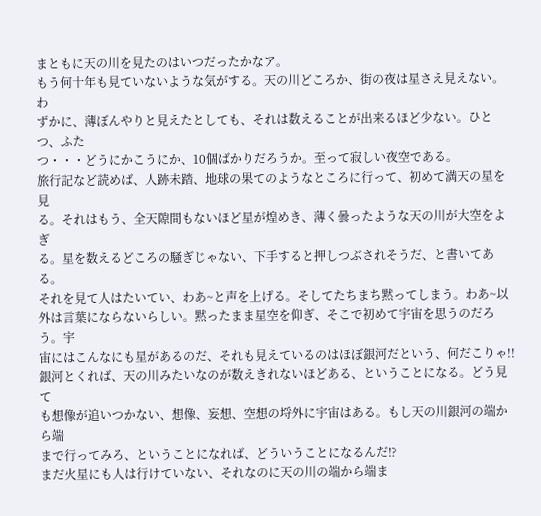まともに天の川を見たのはいつだったかなア。
もう何十年も見ていないような気がする。天の川どころか、街の夜は星さえ見えない。わ
ずかに、薄ぼんやりと見えたとしても、それは数えることが出来るほど少ない。ひとつ、ふた
つ・・・どうにかこうにか、10個ばかりだろうか。至って寂しい夜空である。
旅行記など読めば、人跡未踏、地球の果てのようなところに行って、初めて満天の星を見
る。それはもう、全天隙間もないほど星が煌めき、薄く曇ったような天の川が大空をよぎ
る。星を数えるどころの騒ぎじゃない、下手すると押しつぶされそうだ、と書いてある。
それを見て人はたいてい、わあ~と声を上げる。そしてたちまち黙ってしまう。わあ~以
外は言葉にならないらしい。黙ったまま星空を仰ぎ、そこで初めて宇宙を思うのだろう。宇
宙にはこんなにも星があるのだ、それも見えているのはほぼ銀河だという、何だこりゃ!!
銀河とくれば、天の川みたいなのが数えきれないほどある、ということになる。どう見て
も想像が追いつかない、想像、妄想、空想の埒外に宇宙はある。もし天の川銀河の端から端
まで行ってみろ、ということになれば、どういうことになるんだ⁉
まだ火星にも人は行けていない、それなのに天の川の端から端ま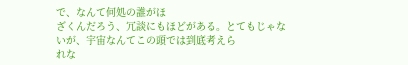で、なんて何処の誰がほ
ざくんだろう、冗談にもほどがある。とてもじゃないが、宇宙なんてこの頭では到底考えら
れな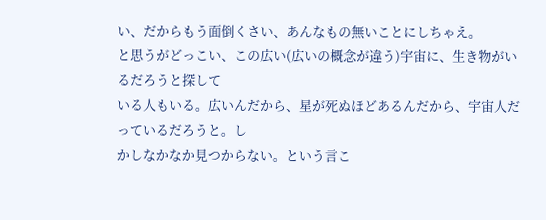い、だからもう面倒くさい、あんなもの無いことにしちゃえ。
と思うがどっこい、この広い(広いの概念が違う)宇宙に、生き物がいるだろうと探して
いる人もいる。広いんだから、星が死ぬほどあるんだから、宇宙人だっているだろうと。し
かしなかなか見つからない。という言こ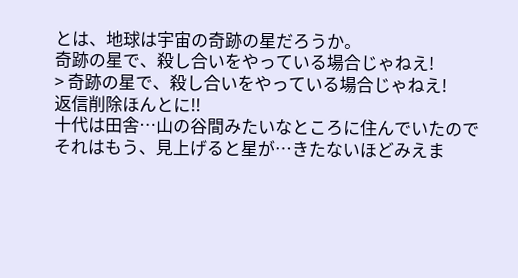とは、地球は宇宙の奇跡の星だろうか。
奇跡の星で、殺し合いをやっている場合じゃねえ!
> 奇跡の星で、殺し合いをやっている場合じゃねえ!
返信削除ほんとに!!
十代は田舎…山の谷間みたいなところに住んでいたので
それはもう、見上げると星が…きたないほどみえま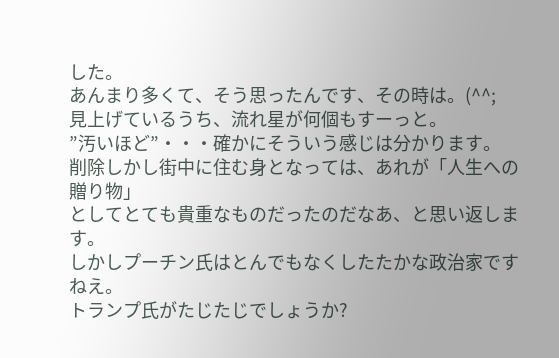した。
あんまり多くて、そう思ったんです、その時は。(^^;
見上げているうち、流れ星が何個もすーっと。
”汚いほど”・・・確かにそういう感じは分かります。
削除しかし街中に住む身となっては、あれが「人生への贈り物」
としてとても貴重なものだったのだなあ、と思い返します。
しかしプーチン氏はとんでもなくしたたかな政治家ですねえ。
トランプ氏がたじたじでしょうか?